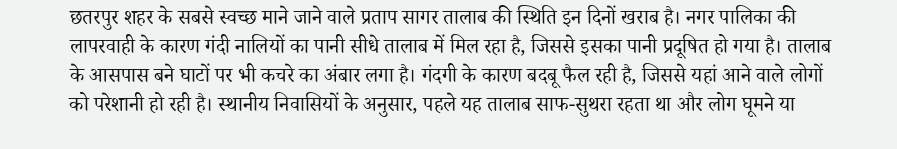छतरपुर शहर के सबसे स्वच्छ माने जाने वाले प्रताप सागर तालाब की स्थिति इन दिनों खराब है। नगर पालिका की लापरवाही के कारण गंदी नालियों का पानी सीधे तालाब में मिल रहा है, जिससे इसका पानी प्रदूषित हो गया है। तालाब के आसपास बने घाटों पर भी कचरे का अंबार लगा है। गंदगी के कारण बदबू फैल रही है, जिससे यहां आने वाले लोगों को परेशानी हो रही है। स्थानीय निवासियों के अनुसार, पहले यह तालाब साफ-सुथरा रहता था और लोग घूमने या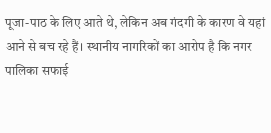पूजा-पाठ के लिए आते थे, लेकिन अब गंदगी के कारण वे यहां आने से बच रहे हैं। स्थानीय नागरिकों का आरोप है कि नगर पालिका सफाई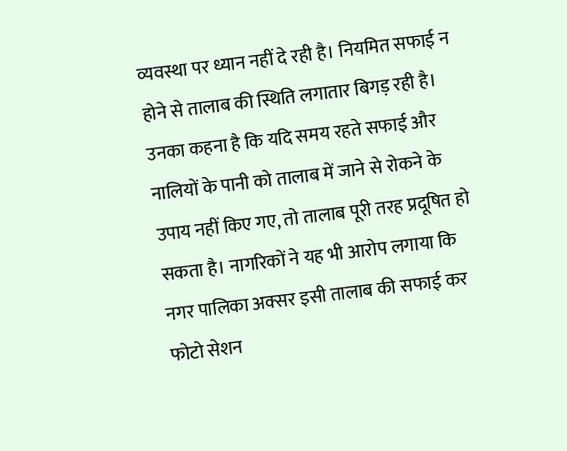व्यवस्था पर ध्यान नहीं दे रही है। नियमित सफाई न होने से तालाब की स्थिति लगातार बिगड़ रही है। उनका कहना है कि यदि समय रहते सफाई और नालियों के पानी को तालाब में जाने से रोकने के उपाय नहीं किए गए, तो तालाब पूरी तरह प्रदूषित हो सकता है। नागरिकों ने यह भी आरोप लगाया कि नगर पालिका अक्सर इसी तालाब की सफाई कर फोटो सेशन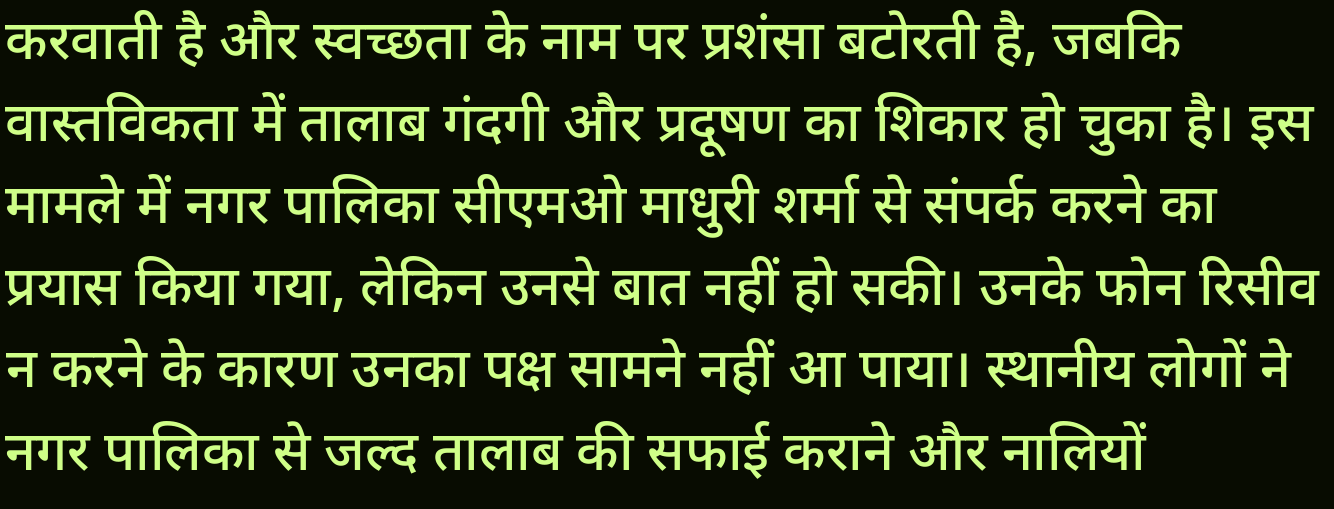करवाती है और स्वच्छता के नाम पर प्रशंसा बटोरती है, जबकि वास्तविकता में तालाब गंदगी और प्रदूषण का शिकार हो चुका है। इस मामले में नगर पालिका सीएमओ माधुरी शर्मा से संपर्क करने का प्रयास किया गया, लेकिन उनसे बात नहीं हो सकी। उनके फोन रिसीव न करने के कारण उनका पक्ष सामने नहीं आ पाया। स्थानीय लोगों ने नगर पालिका से जल्द तालाब की सफाई कराने और नालियों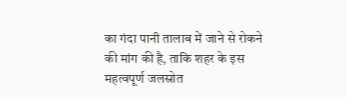का गंदा पानी तालाब में जाने से रोकने की मांग की है, ताकि शहर के इस महत्वपूर्ण जलस्रोत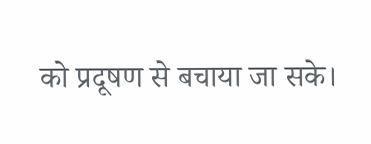को प्रदूषण से बचाया जा सके।